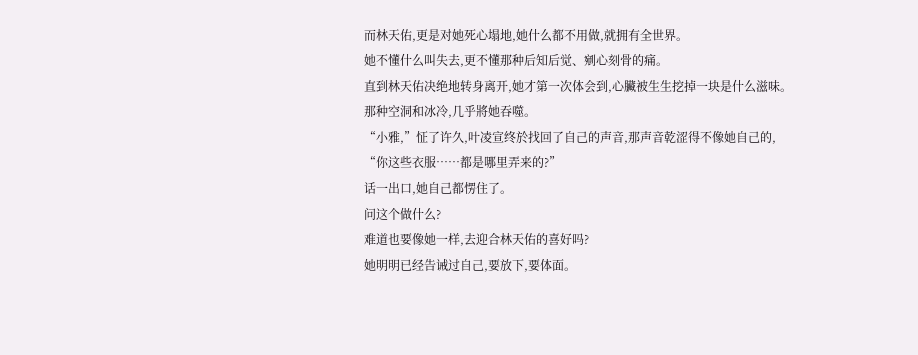而林天佑,更是对她死心塌地,她什么都不用做,就拥有全世界。
她不懂什么叫失去,更不懂那种后知后觉、剜心刻骨的痛。
直到林天佑决绝地转身离开,她才第一次体会到,心臟被生生挖掉一块是什么滋味。
那种空洞和冰冷,几乎將她吞噬。
“小雅,”怔了许久,叶凌宣终於找回了自己的声音,那声音乾涩得不像她自己的,
“你这些衣服……都是哪里弄来的?”
话一出口,她自己都愣住了。
问这个做什么?
难道也要像她一样,去迎合林天佑的喜好吗?
她明明已经告诫过自己,要放下,要体面。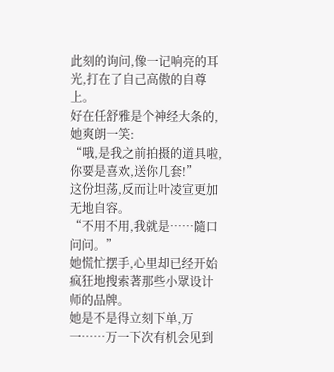此刻的询问,像一记响亮的耳光,打在了自己高傲的自尊上。
好在任舒雅是个神经大条的,她爽朗一笑:
“哦,是我之前拍摄的道具啦,你要是喜欢,送你几套!”
这份坦荡,反而让叶凌宣更加无地自容。
“不用不用,我就是……隨口问问。”
她慌忙摆手,心里却已经开始疯狂地搜索著那些小眾设计师的品牌。
她是不是得立刻下单,万一……万一下次有机会见到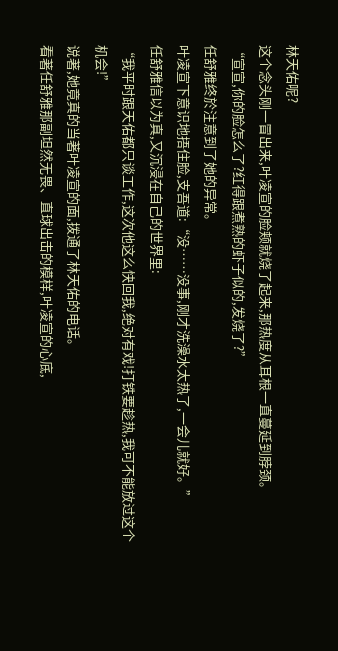林天佑呢?
这个念头刚一冒出来,叶凌宣的脸颊就烧了起来,那热度从耳根一直蔓延到脖颈。
“宣宣,你的脸怎么了?红得跟煮熟的虾子似的,发烧了?”
任舒雅终於注意到了她的异常。
叶凌宣下意识地捂住脸,支吾道:“没……没事,刚才洗澡水太热了,一会儿就好。”
任舒雅信以为真,又沉浸在自己的世界里:
“我平时跟天佑都只谈工作,这次他这么快回我,绝对有戏!打铁要趁热,我可不能放过这个机会!”
说著,她竟真的当著叶凌宣的面,拨通了林天佑的电话。
看著任舒雅那副坦然无畏、直球出击的模样,叶凌宣的心底,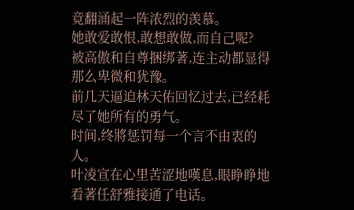竟翻涌起一阵浓烈的羡慕。
她敢爱敢恨,敢想敢做,而自己呢?
被高傲和自尊捆绑著,连主动都显得那么卑微和犹豫。
前几天逼迫林天佑回忆过去,已经耗尽了她所有的勇气。
时间,终將惩罚每一个言不由衷的人。
叶凌宣在心里苦涩地嘆息,眼睁睁地看著任舒雅接通了电话。